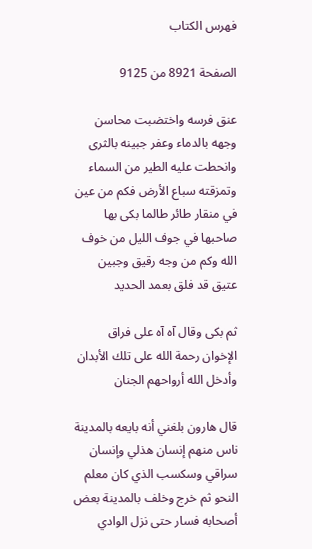فهرس الكتاب

الصفحة 8921 من 9125

عنق فرسه واختضبت محاسن وجهه بالدماء وعفر جبينه بالثرى وانحطت عليه الطير من السماء وتمزقته سباع الأرض فكم من عين في منقار طائر طالما بكى بها صاحبها في جوف الليل من خوف الله وكم من وجه رقيق وجبين عتيق قد فلق بعمد الحديد

ثم بكى وقال آه آه على فراق الإخوان رحمة الله على تلك الأبدان وأدخل الله أرواحهم الجنان

قال هارون بلغني أنه بايعه بالمدينة ناس منهم إنسان هذلي وإنسان سراقي وسكسب الذي كان معلم النحو ثم خرج وخلف بالمدينة بعض أصحابه فسار حتى نزل الوادي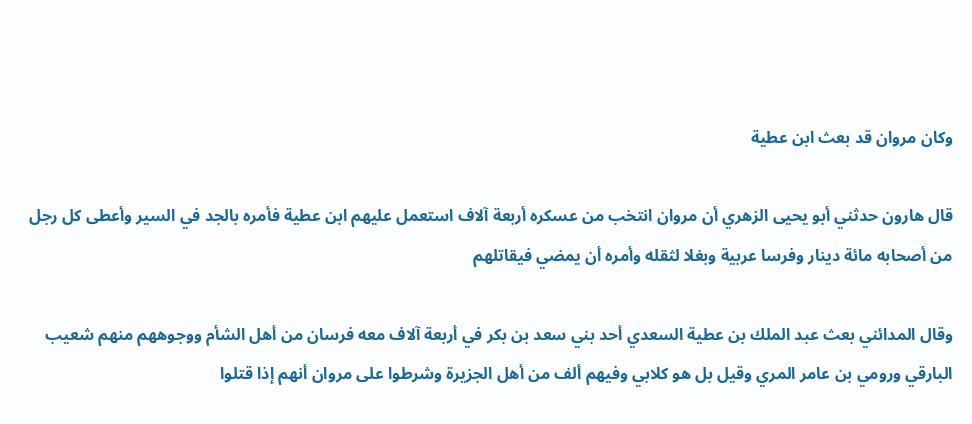وكان مروان قد بعث ابن عطية

قال هارون حدثني أبو يحيى الزهري أن مروان انتخب من عسكره أربعة آلاف استعمل عليهم ابن عطية فأمره بالجد في السير وأعطى كل رجل من أصحابه مائة دينار وفرسا عربية وبغلا لثقله وأمره أن يمضي فيقاتلهم

وقال المدائني بعث عبد الملك بن عطية السعدي أحد بني سعد بن بكر في أربعة آلاف معه فرسان من أهل الشأم ووجوههم منهم شعيب البارقي ورومي بن عامر المري وقيل بل هو كلابي وفيهم ألف من أهل الجزيرة وشرطوا على مروان أنهم إذا قتلوا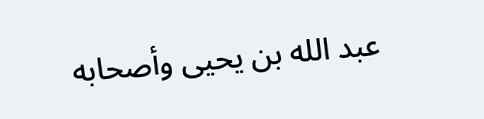عبد الله بن يحيى وأصحابه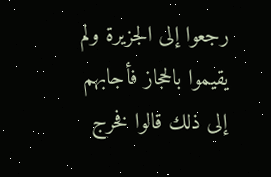رجعوا إلى الجزيرة ولم يقيموا بالحجاز فأجابهم إلى ذلك قالوا فخرج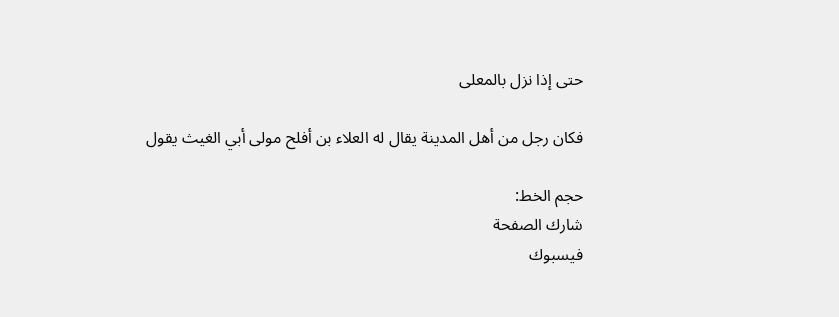حتى إذا نزل بالمعلى

فكان رجل من أهل المدينة يقال له العلاء بن أفلح مولى أبي الغيث يقول

حجم الخط:
شارك الصفحة
فيسبوك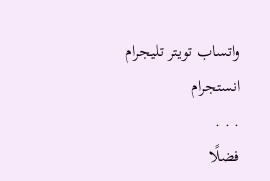واتساب تويتر تليجرام انستجرام
. . .
فضلًا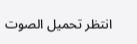انتظر تحميل الصوت